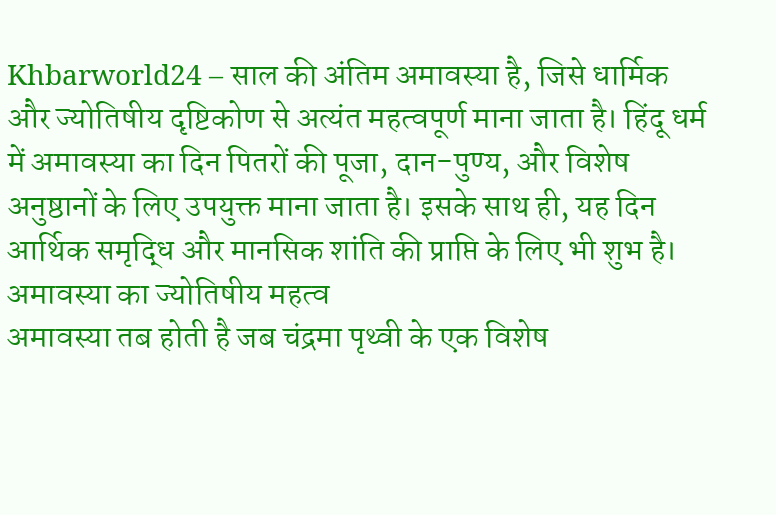Khbarworld24 – साल की अंतिम अमावस्या है, जिसे धार्मिक और ज्योतिषीय दृष्टिकोण से अत्यंत महत्वपूर्ण माना जाता है। हिंदू धर्म में अमावस्या का दिन पितरों की पूजा, दान-पुण्य, और विशेष अनुष्ठानों के लिए उपयुक्त माना जाता है। इसके साथ ही, यह दिन आर्थिक समृद्धि और मानसिक शांति की प्राप्ति के लिए भी शुभ है।
अमावस्या का ज्योतिषीय महत्व
अमावस्या तब होती है जब चंद्रमा पृथ्वी के एक विशेष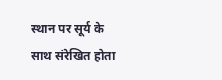स्थान पर सूर्य के साथ संरेखित होता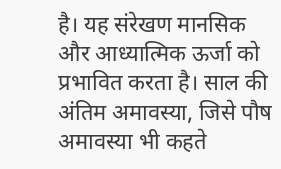है। यह संरेखण मानसिक और आध्यात्मिक ऊर्जा को प्रभावित करता है। साल की अंतिम अमावस्या, जिसे पौष अमावस्या भी कहते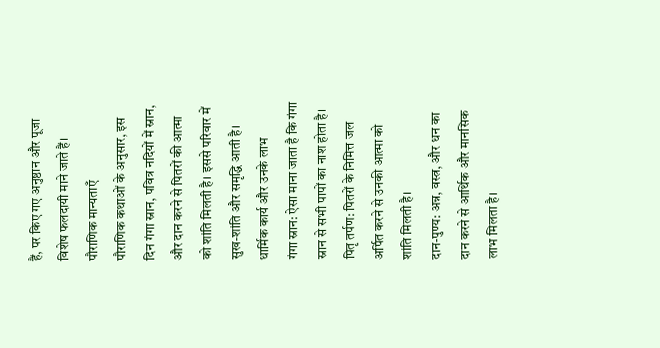हैं, पर किए गए अनुष्ठान और पूजा विशेष फलदायी माने जाते हैं।
पौराणिक मान्यताएँ
पौराणिक कथाओं के अनुसार, इस दिन गंगा स्नान, पवित्र नदियों में स्नान, और दान करने से पितरों की आत्मा को शांति मिलती है। इससे परिवार में सुख-शांति और समृद्धि आती है।
धार्मिक कार्य और उनके लाभ
गंगा स्नान: ऐसा माना जाता है कि गंगा स्नान से सभी पापों का नाश होता है।
पितृ तर्पण: पितरों के निमित्त जल अर्पित करने से उनकी आत्मा को शांति मिलती है।
दान-पुण्य: अन्न, वस्त्र, और धन का दान करने से आर्थिक और मानसिक लाभ मिलता है।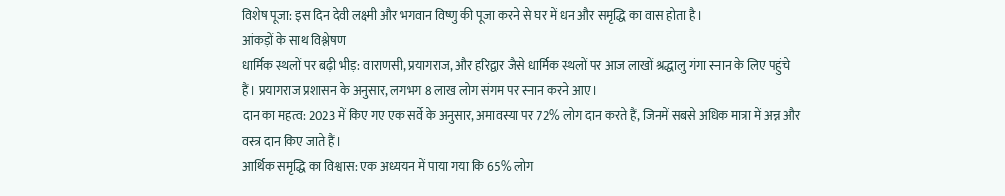विशेष पूजा: इस दिन देवी लक्ष्मी और भगवान विष्णु की पूजा करने से घर में धन और समृद्धि का वास होता है।
आंकड़ों के साथ विश्लेषण
धार्मिक स्थलों पर बढ़ी भीड़: वाराणसी, प्रयागराज, और हरिद्वार जैसे धार्मिक स्थलों पर आज लाखों श्रद्धालु गंगा स्नान के लिए पहुंचे हैं। प्रयागराज प्रशासन के अनुसार, लगभग 8 लाख लोग संगम पर स्नान करने आए।
दान का महत्व: 2023 में किए गए एक सर्वे के अनुसार, अमावस्या पर 72% लोग दान करते हैं, जिनमें सबसे अधिक मात्रा में अन्न और वस्त्र दान किए जाते हैं।
आर्थिक समृद्धि का विश्वास: एक अध्ययन में पाया गया कि 65% लोग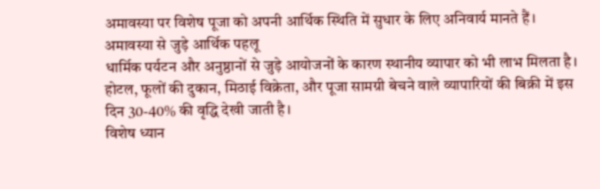अमावस्या पर विशेष पूजा को अपनी आर्थिक स्थिति में सुधार के लिए अनिवार्य मानते हैं।
अमावस्या से जुड़े आर्थिक पहलू
धार्मिक पर्यटन और अनुष्ठानों से जुड़े आयोजनों के कारण स्थानीय व्यापार को भी लाभ मिलता है। होटल, फूलों की दुकान, मिठाई विक्रेता, और पूजा सामग्री बेचने वाले व्यापारियों की बिक्री में इस दिन 30-40% की वृद्धि देखी जाती है।
विशेष ध्यान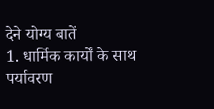देने योग्य बातें
1. धार्मिक कार्यों के साथ पर्यावरण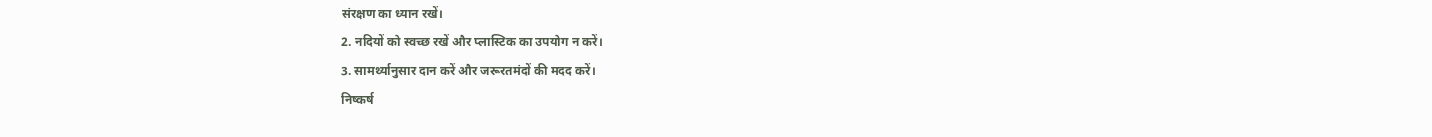संरक्षण का ध्यान रखें।
2. नदियों को स्वच्छ रखें और प्लास्टिक का उपयोग न करें।
3. सामर्थ्यानुसार दान करें और जरूरतमंदों की मदद करें।
निष्कर्ष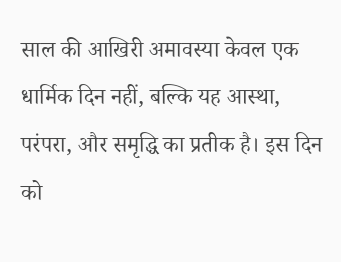साल की आखिरी अमावस्या केवल एक धार्मिक दिन नहीं, बल्कि यह आस्था, परंपरा, और समृद्धि का प्रतीक है। इस दिन को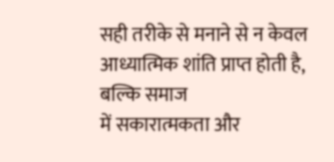सही तरीके से मनाने से न केवल आध्यात्मिक शांति प्राप्त होती है, बल्कि समाज
में सकारात्मकता और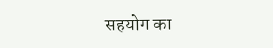सहयोग का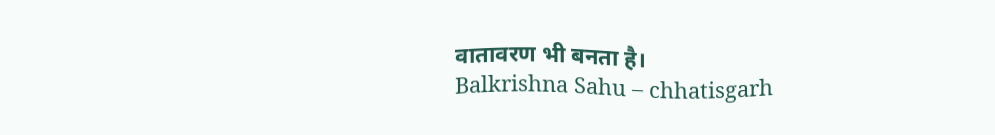वातावरण भी बनता है।
Balkrishna Sahu – chhatisgarh